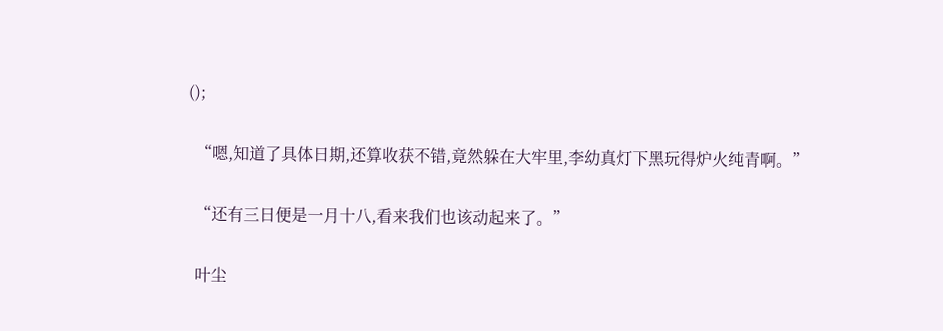();

  “嗯,知道了具体日期,还算收获不错,竟然躲在大牢里,李幼真灯下黑玩得炉火纯青啊。”

  “还有三日便是一月十八,看来我们也该动起来了。”

  叶尘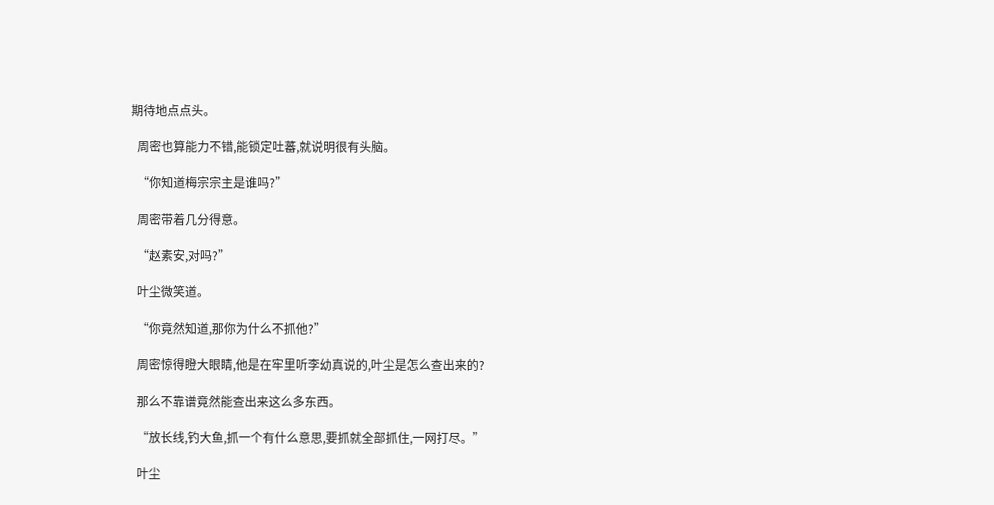期待地点点头。

  周密也算能力不错,能锁定吐蕃,就说明很有头脑。

  “你知道梅宗宗主是谁吗?”

  周密带着几分得意。

  “赵素安,对吗?”

  叶尘微笑道。

  “你竟然知道,那你为什么不抓他?”

  周密惊得瞪大眼睛,他是在牢里听李幼真说的,叶尘是怎么查出来的?

  那么不靠谱竟然能查出来这么多东西。

  “放长线,钓大鱼,抓一个有什么意思,要抓就全部抓住,一网打尽。”

  叶尘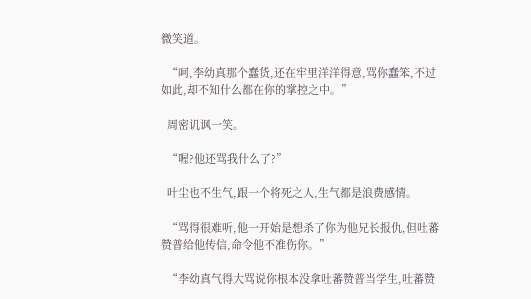微笑道。

  “呵,李幼真那个蠢货,还在牢里洋洋得意,骂你蠢笨,不过如此,却不知什么都在你的掌控之中。”

  周密讥讽一笑。

  “喔?他还骂我什么了?”

  叶尘也不生气,跟一个将死之人,生气都是浪费感情。

  “骂得很难听,他一开始是想杀了你为他兄长报仇,但吐蕃赞普给他传信,命令他不准伤你。”

  “李幼真气得大骂说你根本没拿吐蕃赞普当学生,吐蕃赞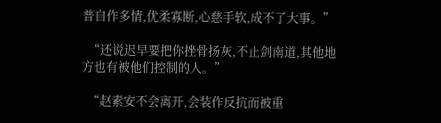普自作多情,优柔寡断,心慈手软,成不了大事。”

  “还说迟早要把你挫骨扬灰,不止剑南道,其他地方也有被他们控制的人。”

  “赵素安不会离开,会装作反抗而被重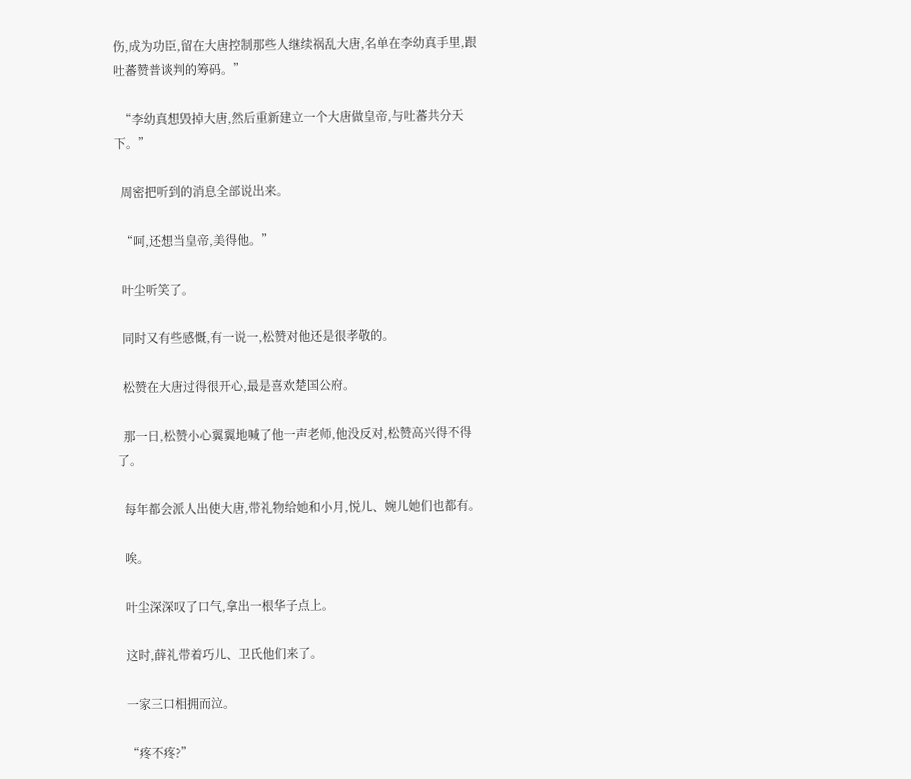伤,成为功臣,留在大唐控制那些人继续祸乱大唐,名单在李幼真手里,跟吐蕃赞普谈判的筹码。”

  “李幼真想毁掉大唐,然后重新建立一个大唐做皇帝,与吐蕃共分天下。”

  周密把听到的消息全部说出来。

  “呵,还想当皇帝,美得他。”

  叶尘听笑了。

  同时又有些感慨,有一说一,松赞对他还是很孝敬的。

  松赞在大唐过得很开心,最是喜欢楚国公府。

  那一日,松赞小心翼翼地喊了他一声老师,他没反对,松赞高兴得不得了。

  每年都会派人出使大唐,带礼物给她和小月,悦儿、婉儿她们也都有。

  唉。

  叶尘深深叹了口气,拿出一根华子点上。

  这时,薛礼带着巧儿、卫氏他们来了。

  一家三口相拥而泣。

  “疼不疼?”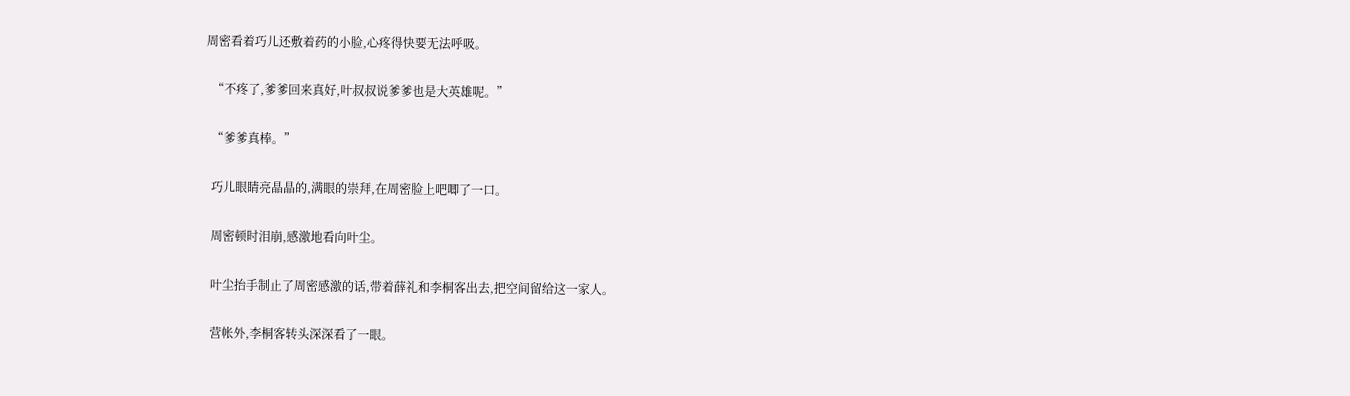周密看着巧儿还敷着药的小脸,心疼得快要无法呼吸。

  “不疼了,爹爹回来真好,叶叔叔说爹爹也是大英雄呢。”

  “爹爹真棒。”

  巧儿眼睛亮晶晶的,满眼的崇拜,在周密脸上吧唧了一口。

  周密顿时泪崩,感激地看向叶尘。

  叶尘抬手制止了周密感激的话,带着薛礼和李桐客出去,把空间留给这一家人。

  营帐外,李桐客转头深深看了一眼。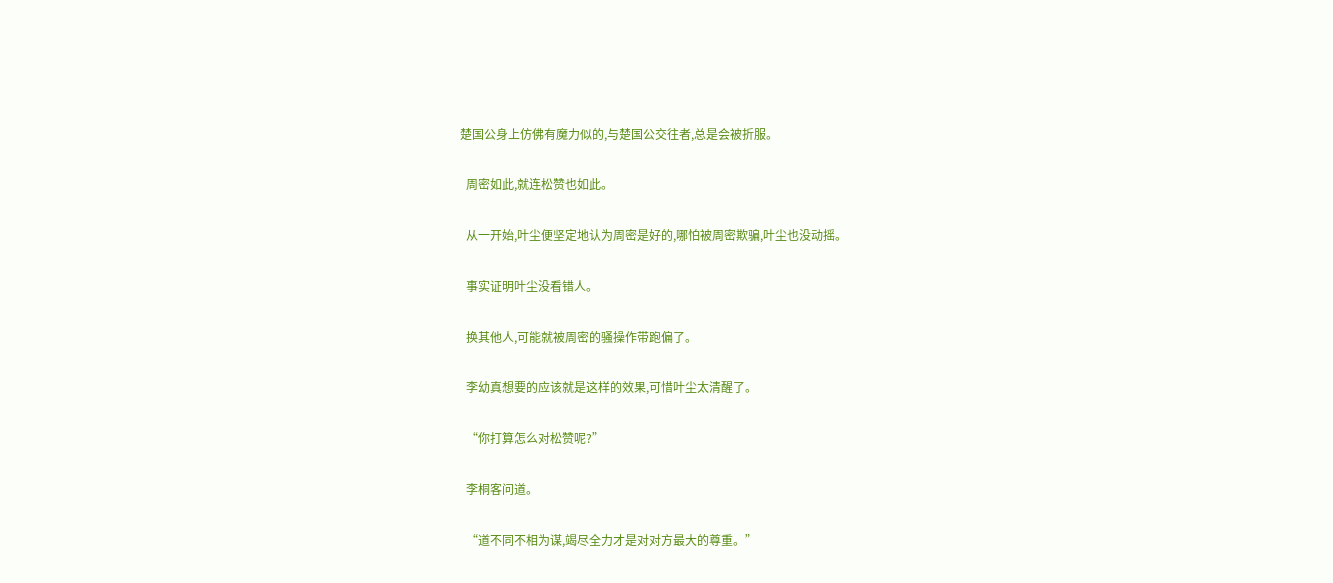楚国公身上仿佛有魔力似的,与楚国公交往者,总是会被折服。

  周密如此,就连松赞也如此。

  从一开始,叶尘便坚定地认为周密是好的,哪怕被周密欺骗,叶尘也没动摇。

  事实证明叶尘没看错人。

  换其他人,可能就被周密的骚操作带跑偏了。

  李幼真想要的应该就是这样的效果,可惜叶尘太清醒了。

  “你打算怎么对松赞呢?”

  李桐客问道。

  “道不同不相为谋,竭尽全力才是对对方最大的尊重。”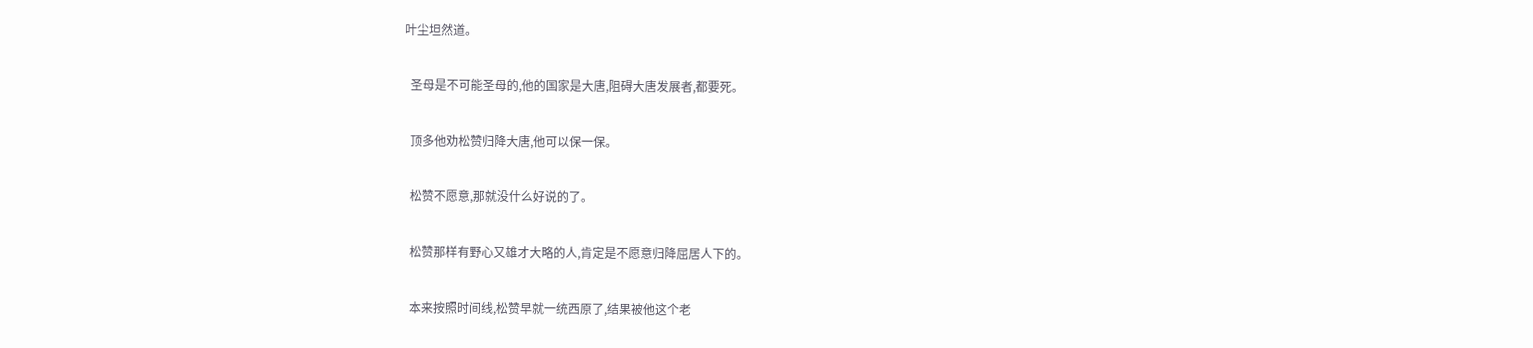叶尘坦然道。

  圣母是不可能圣母的,他的国家是大唐,阻碍大唐发展者,都要死。

  顶多他劝松赞归降大唐,他可以保一保。

  松赞不愿意,那就没什么好说的了。

  松赞那样有野心又雄才大略的人,肯定是不愿意归降屈居人下的。

  本来按照时间线,松赞早就一统西原了,结果被他这个老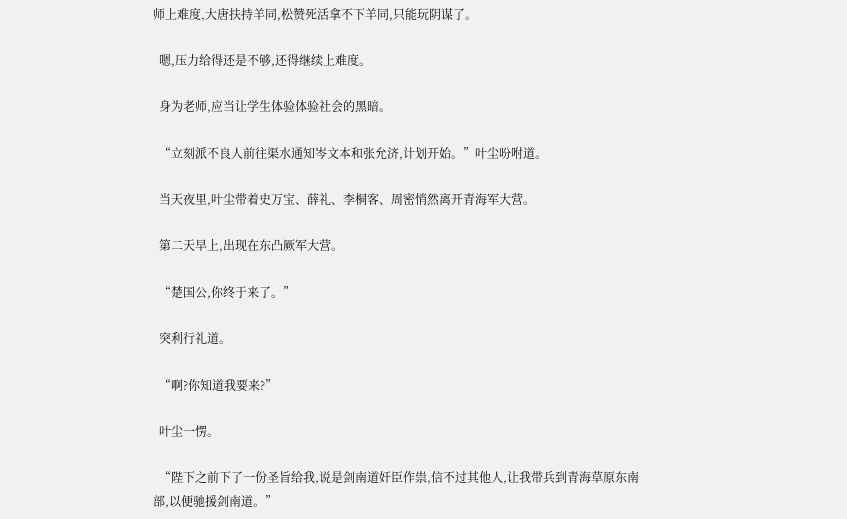师上难度,大唐扶持羊同,松赞死活拿不下羊同,只能玩阴谋了。

  嗯,压力给得还是不够,还得继续上难度。

  身为老师,应当让学生体验体验社会的黑暗。

  “立刻派不良人前往渠水通知岑文本和张允济,计划开始。”叶尘吩咐道。

  当天夜里,叶尘带着史万宝、薛礼、李桐客、周密悄然离开青海军大营。

  第二天早上,出现在东凸厥军大营。

  “楚国公,你终于来了。”

  突利行礼道。

  “啊?你知道我要来?”

  叶尘一愣。

  “陛下之前下了一份圣旨给我,说是剑南道奸臣作祟,信不过其他人,让我带兵到青海草原东南部,以便驰援剑南道。”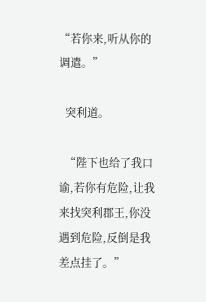“若你来,听从你的调遣。”

  突利道。

  “陛下也给了我口谕,若你有危险,让我来找突利郡王,你没遇到危险,反倒是我差点挂了。”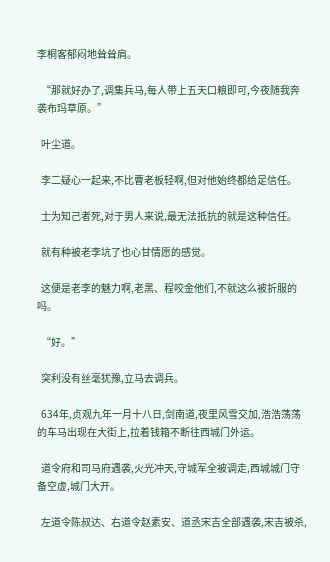李桐客郁闷地耸耸肩。

  “那就好办了,调集兵马,每人带上五天口粮即可,今夜随我奔袭布玛草原。”

  叶尘道。

  李二疑心一起来,不比曹老板轻啊,但对他始终都给足信任。

  士为知己者死,对于男人来说,最无法抵抗的就是这种信任。

  就有种被老李坑了也心甘情愿的感觉。

  这便是老李的魅力啊,老黑、程咬金他们,不就这么被折服的吗。

  “好。”

  突利没有丝毫犹豫,立马去调兵。

  634年,贞观九年一月十八日,剑南道,夜里风雪交加,浩浩荡荡的车马出现在大街上,拉着钱箱不断往西城门外运。

  道令府和司马府遇袭,火光冲天,守城军全被调走,西城城门守备空虚,城门大开。

  左道令陈叔达、右道令赵素安、道丞宋吉全部遇袭,宋吉被杀,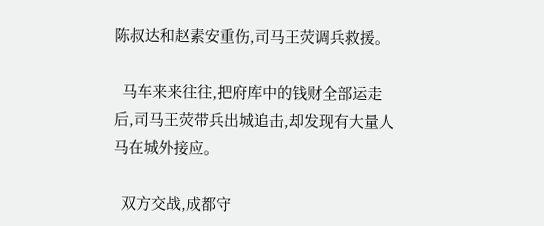陈叔达和赵素安重伤,司马王荧调兵救援。

  马车来来往往,把府库中的钱财全部运走后,司马王荧带兵出城追击,却发现有大量人马在城外接应。

  双方交战,成都守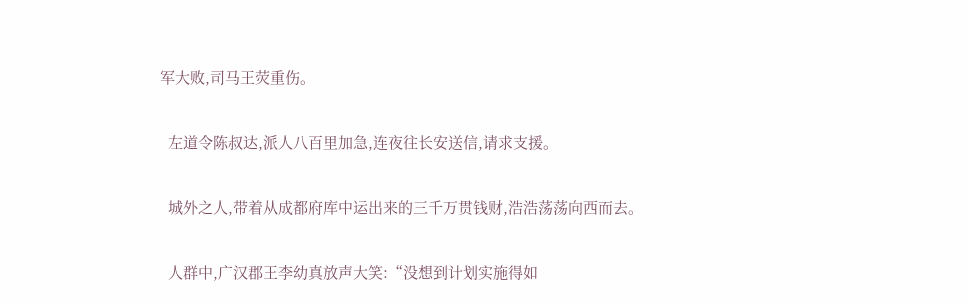军大败,司马王荧重伤。

  左道令陈叔达,派人八百里加急,连夜往长安送信,请求支援。

  城外之人,带着从成都府库中运出来的三千万贯钱财,浩浩荡荡向西而去。

  人群中,广汉郡王李幼真放声大笑:“没想到计划实施得如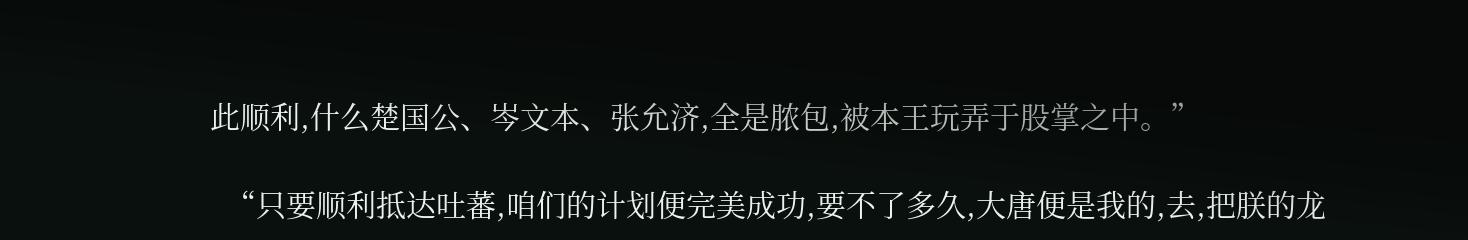此顺利,什么楚国公、岑文本、张允济,全是脓包,被本王玩弄于股掌之中。”

  “只要顺利抵达吐蕃,咱们的计划便完美成功,要不了多久,大唐便是我的,去,把朕的龙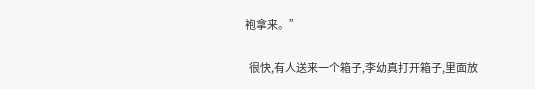袍拿来。”

  很快,有人送来一个箱子,李幼真打开箱子,里面放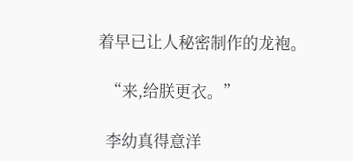着早已让人秘密制作的龙袍。

  “来,给朕更衣。”

  李幼真得意洋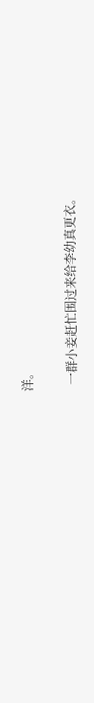洋。

  一群小妾赶忙围过来给李幼真更衣。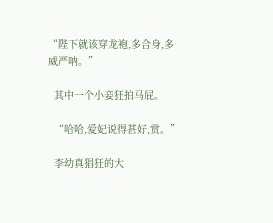“陛下就该穿龙袍,多合身,多威严呐。”

  其中一个小妾狂拍马屁。

  “哈哈,爱妃说得甚好,赏。”

  李幼真猖狂的大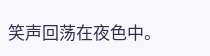笑声回荡在夜色中。